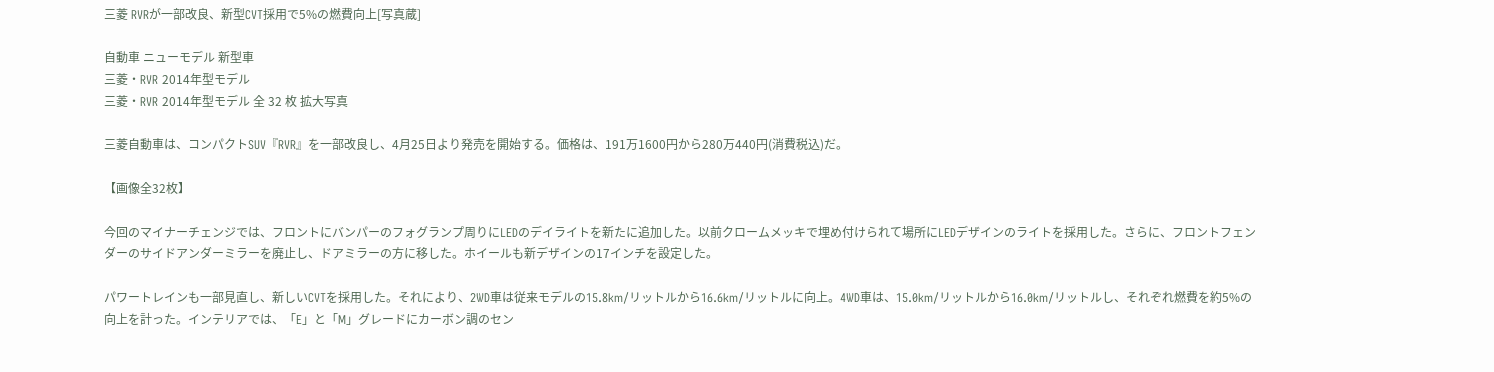三菱 RVRが一部改良、新型CVT採用で5%の燃費向上[写真蔵]

自動車 ニューモデル 新型車
三菱・RVR 2014年型モデル
三菱・RVR 2014年型モデル 全 32 枚 拡大写真

三菱自動車は、コンパクトSUV『RVR』を一部改良し、4月25日より発売を開始する。価格は、191万1600円から280万440円(消費税込)だ。

【画像全32枚】

今回のマイナーチェンジでは、フロントにバンパーのフォグランプ周りにLEDのデイライトを新たに追加した。以前クロームメッキで埋め付けられて場所にLEDデザインのライトを採用した。さらに、フロントフェンダーのサイドアンダーミラーを廃止し、ドアミラーの方に移した。ホイールも新デザインの17インチを設定した。

パワートレインも一部見直し、新しいCVTを採用した。それにより、2WD車は従来モデルの15.8km/リットルから16.6km/リットルに向上。4WD車は、15.0km/リットルから16.0km/リットルし、それぞれ燃費を約5%の向上を計った。インテリアでは、「E」と「M」グレードにカーボン調のセン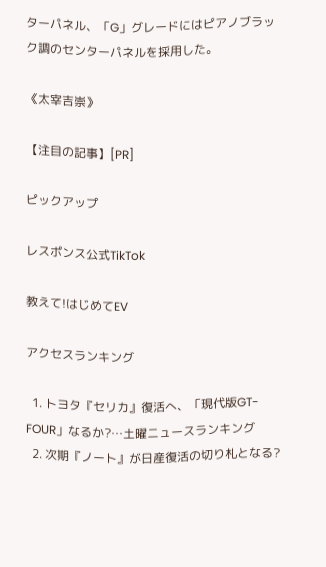ターパネル、「G」グレードにはピアノブラック調のセンターパネルを採用した。

《太宰吉崇》

【注目の記事】[PR]

ピックアップ

レスポンス公式TikTok

教えて!はじめてEV

アクセスランキング

  1. トヨタ『セリカ』復活へ、「現代版GT-FOUR」なるか?…土曜ニュースランキング
  2. 次期『ノート』が日産復活の切り札となる?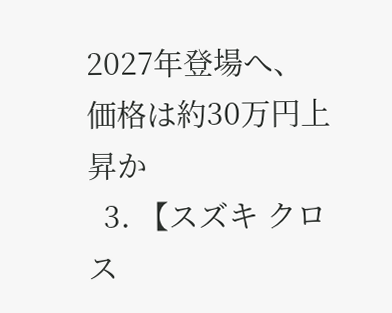2027年登場へ、価格は約30万円上昇か
  3. 【スズキ クロス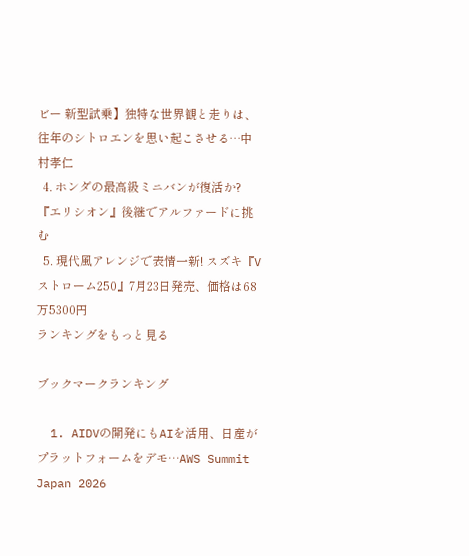ビー 新型試乗】独特な世界観と走りは、往年のシトロエンを思い起こさせる…中村孝仁
  4. ホンダの最高級ミニバンが復活か?『エリシオン』後継でアルファードに挑む
  5. 現代風アレンジで表情一新! スズキ『Vストローム250』7月23日発売、価格は68万5300円
ランキングをもっと見る

ブックマークランキング

  1. AIDVの開発にもAIを活用、日産がプラットフォームをデモ…AWS Summit Japan 2026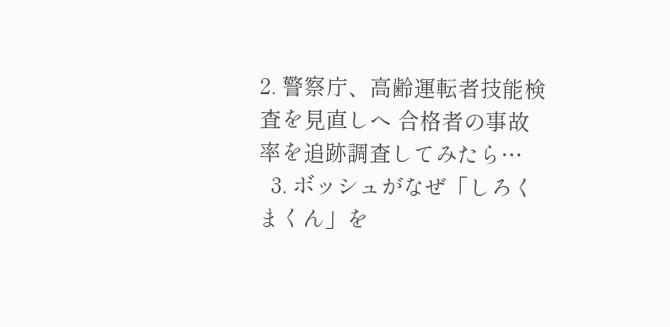2. 警察庁、高齢運転者技能検査を見直しへ 合格者の事故率を追跡調査してみたら…
  3. ボッシュがなぜ「しろくまくん」を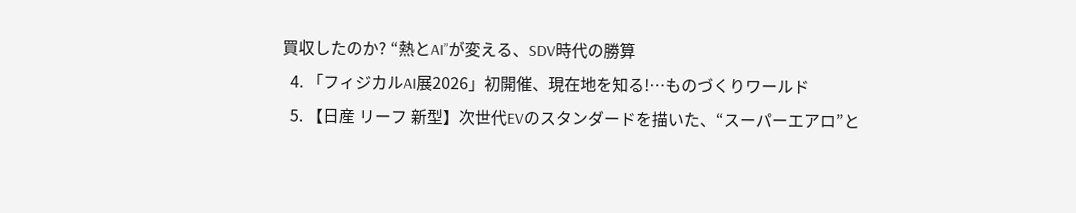買収したのか? “熱とAI”が変える、SDV時代の勝算
  4. 「フィジカルAI展2026」初開催、現在地を知る!…ものづくりワールド
  5. 【日産 リーフ 新型】次世代EVのスタンダードを描いた、“スーパーエアロ”と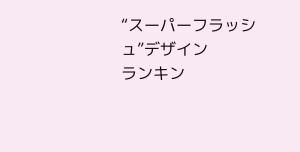“スーパーフラッシュ”デザイン
ランキン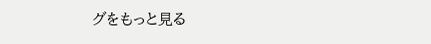グをもっと見る